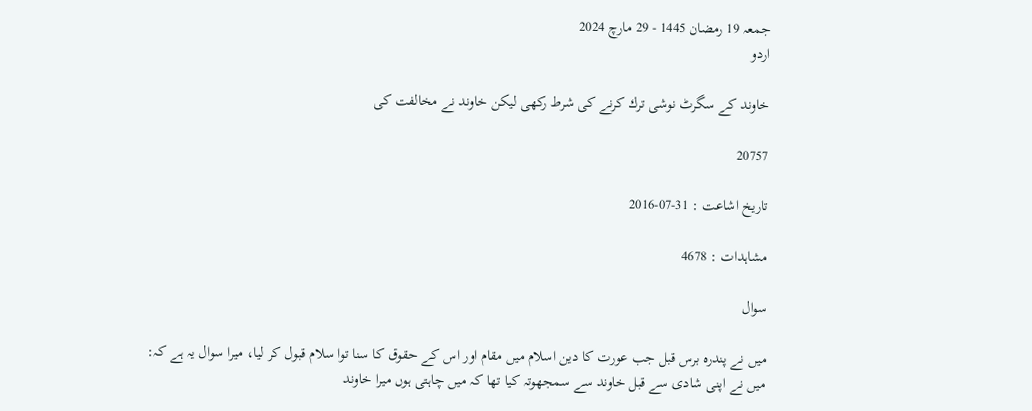جمعہ 19 رمضان 1445 - 29 مارچ 2024
اردو

خاوند كے سگرٹ نوشى ترك كرنے كى شرط ركھى ليكن خاوند نے مخالفت كى

20757

تاریخ اشاعت : 31-07-2016

مشاہدات : 4678

سوال

ميں نے پندرہ برس قبل جب عورت كا دين اسلام ميں مقام اور اس كے حقوق كا سنا توا سلام قبول كر ليا، ميرا سوال يہ ہے كہ:
ميں نے اپنى شادى سے قبل خاوند سے سمجھوتہ كيا تھا كہ ميں چاہتى ہوں ميرا خاوند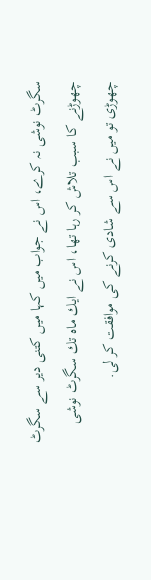سگرٹ نوشى نہ كرے، اس نے جواب ميں كہا ميں كتنى دير سے سگرٹ چھوڑنے كا سبب تلاش كر رہا تھا، اس نے ايك ماہ تك سگرٹ نوشى چھوڑى تو ميں نے اس سے شادى كرنے كى موافقت كر لى.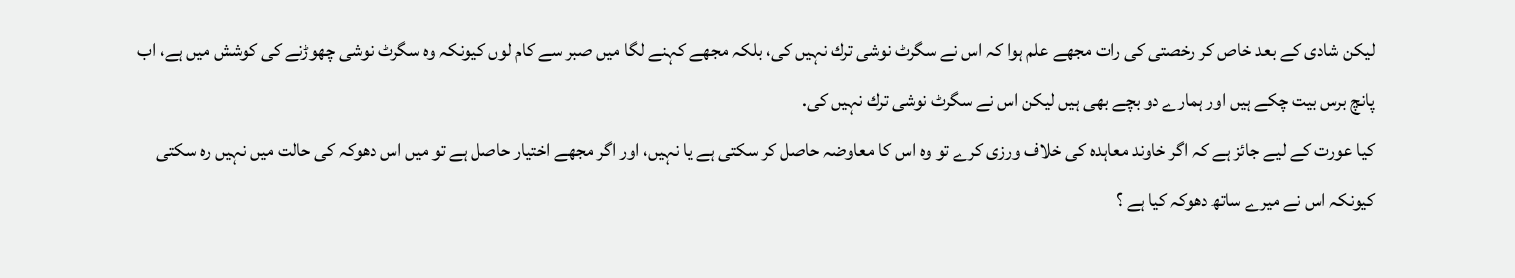ليكن شادى كے بعد خاص كر رخصتى كى رات مجھے علم ہوا كہ اس نے سگرٹ نوشى ترك نہيں كى، بلكہ مجھے كہنے لگا ميں صبر سے كام لوں كيونكہ وہ سگرٹ نوشى چھوڑنے كى كوشش ميں ہے، اب پانچ برس بيت چكے ہيں اور ہمارے دو بچے بھى ہيں ليكن اس نے سگرٹ نوشى ترك نہيں كى.
كيا عورت كے ليے جائز ہے كہ اگر خاوند معاہدہ كى خلاف ورزى كرے تو وہ اس كا معاوضہ حاصل كر سكتى ہے يا نہيں، اور اگر مجھے اختيار حاصل ہے تو ميں اس دھوكہ كى حالت ميں نہيں رہ سكتى كيونكہ اس نے ميرے ساتھ دھوكہ كيا ہے ؟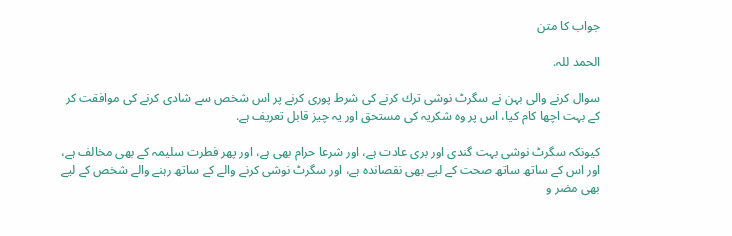جواب کا متن

الحمد للہ.

سوال كرنے والى بہن نے سگرٹ نوشى ترك كرنے كى شرط پورى كرنے پر اس شخص سے شادى كرنے كى موافقت كر كے بہت اچھا كام كيا، اس پر وہ شكريہ كى مستحق اور يہ چيز قابل تعريف ہے.

كيونكہ سگرٹ نوشى بہت گندى اور برى عادت ہے، اور شرعا حرام بھى ہے، اور پھر فطرت سليمہ كے بھى مخالف ہے، اور اس كے ساتھ ساتھ صحت كے ليے بھى نقصاندہ ہے، اور سگرٹ نوشى كرنے والے كے ساتھ رہنے والے شخص كے ليے بھى مضر و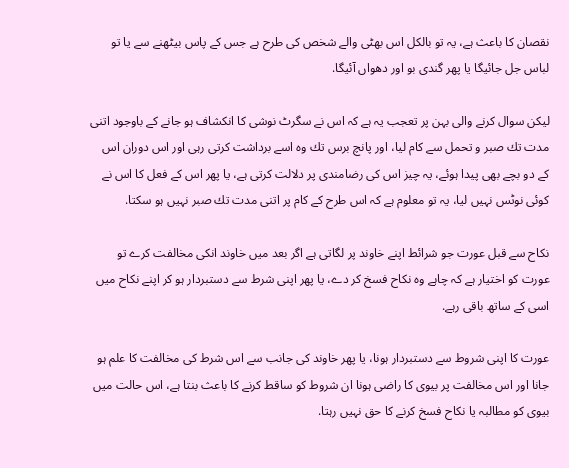نقصان كا باعث ہے، يہ تو بالكل اس بھٹى والے شخص كى طرح ہے جس كے پاس بيٹھنے سے يا تو لباس جل جائيگا يا پھر گندى بو اور دھواں آئيگا.

ليكن سوال كرنے والى بہن پر تعجب يہ ہے كہ اس نے سگرٹ نوشى كا انكشاف ہو جانے كے باوجود اتنى مدت تك صبر و تحمل سے كام ليا، اور پانچ برس تك وہ اسے برداشت كرتى رہى اور اس دوران اس كے دو بچے بھى پيدا ہوئے، يہ چيز اس كى رضامندى پر دلالت كرتى ہے، يا پھر اس كے فعل كا اس نے كوئى نوٹس نہيں ليا، يہ تو معلوم ہے كہ اس طرح كے كام پر اتنى مدت تك صبر نہيں ہو سكتا.

نكاح سے قبل عورت جو شرائط اپنے خاوند پر لگاتى ہے اگر بعد ميں خاوند انكى مخالفت كرے تو عورت كو اختيار ہے كہ چاہے وہ نكاح فسخ كر دے، يا پھر اپنى شرط سے دستبردار ہو كر اپنے نكاح ميں اسى كے ساتھ باقى رہے.

عورت كا اپنى شروط سے دستبردار ہونا، يا پھر خاوند كى جانب سے اس شرط كى مخالفت كا علم ہو جانا اور اس مخالفت پر بيوى كا راضى ہونا ان شروط كو ساقط كرنے كا باعث بنتا ہے، اس حالت ميں بيوى كو مطالبہ يا نكاح فسخ كرنے كا حق نہيں رہتا.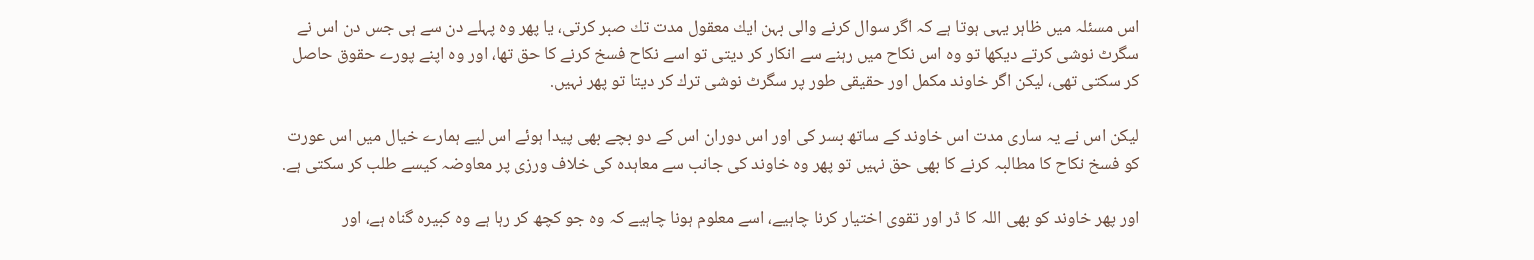اس مسئلہ ميں ظاہر يہى ہوتا ہے كہ اگر سوال كرنے والى بہن ايك معقول مدت تك صبر كرتى، يا پھر وہ پہلے دن سے ہى جس دن اس نے سگرٹ نوشى كرتے ديكھا تو وہ اس نكاح ميں رہنے سے انكار كر ديتى تو اسے نكاح فسخ كرنے كا حق تھا، اور وہ اپنے پورے حقوق حاصل كر سكتى تھى، ليكن اگر خاوند مكمل اور حقيقى طور پر سگرٹ نوشى ترك كر ديتا تو پھر نہيں.

ليكن اس نے يہ سارى مدت اس خاوند كے ساتھ بسر كى اور اس دوران اس كے دو بچے بھى پيدا ہوئے اس ليے ہمارے خيال ميں اس عورت كو فسخ نكاح كا مطالبہ كرنے كا بھى حق نہيں تو پھر وہ خاوند كى جانب سے معاہدہ كى خلاف ورزى پر معاوضہ كيسے طلب كر سكتى ہے.

اور پھر خاوند كو بھى اللہ كا ڈر اور تقوى اختيار كرنا چاہيے، اسے معلوم ہونا چاہيے كہ وہ جو كچھ كر رہا ہے وہ كبيرہ گناہ ہے، اور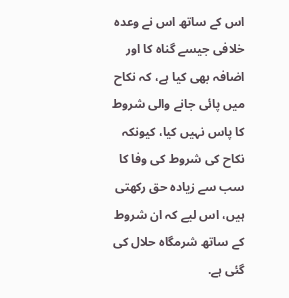اس كے ساتھ اس نے وعدہ خلافى جيسے گناہ كا اور اضافہ بھى كيا ہے، كہ نكاح ميں پائى جانے والى شروط كا پاس نہيں كيا، كيونكہ نكاح كى شروط كى وفا كا سب سے زيادہ حق ركھتى ہيں، اس ليے كہ ان شروط كے ساتھ شرمگاہ حلال كى گئى ہے.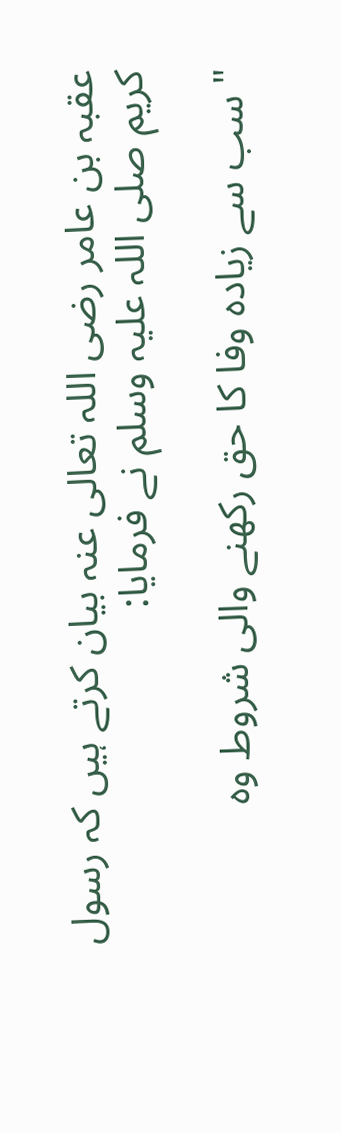عقبہ بن عامر رضى اللہ تعالى عنہ بيان كرتے ہيں كہ رسول كريم صلى اللہ عليہ وسلم نے فرمايا:

" سب سے زيادہ وفا كا حق ركھنے والى شروط وہ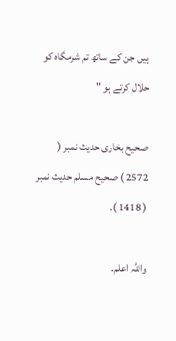ہيں جن كے ساتھ تم شرمگاہ كو حلال كرتے ہو "

صحيح بخارى حديث نمبر ( 2572 ) صحيح مسلم حديث نمبر ( 1418 ).

واللہ اعلم.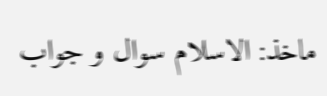ماخذ: الاسلام سوال و جواب